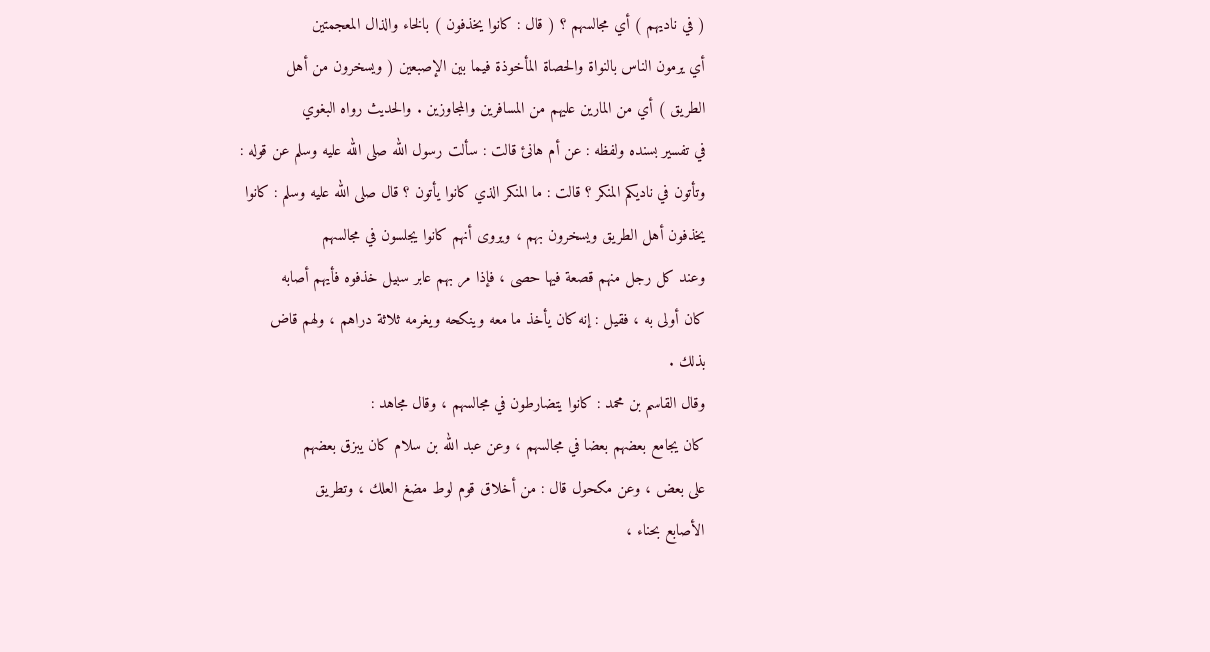( في ناديهم ) أي مجالسهم ؟ ( قال : كانوا يخذفون ) بالخاء والذال المعجمتين
أي يرمون الناس بالنواة والحصاة المأخوذة فيما بين الإصبعين ( ويسخرون من أهل
الطريق ) أي من المارين عليهم من المسافرين والمجاوزين . والحديث رواه البغوي
في تفسير بسنده ولفظه : عن أم هانئ قالت : سألت رسول الله صلى الله عليه وسلم عن قوله :
وتأتون في ناديكم المنكر ؟ قالت : ما المنكر الذي كانوا يأتون ؟ قال صلى الله عليه وسلم : كانوا
يخذفون أهل الطريق ويسخرون بهم ، ويروى أنهم كانوا يجلسون في مجالسهم
وعند كل رجل منهم قصعة فيها حصى ، فإذا مر بهم عابر سبيل خذفوه فأيهم أصابه
كان أولى به ، فقيل : إنه كان يأخذ ما معه وينكحه ويغرمه ثلاثة دراهم ، ولهم قاض
بذلك .
وقال القاسم بن محمد : كانوا يتضارطون في مجالسهم ، وقال مجاهد :
كان يجامع بعضهم بعضا في مجالسهم ، وعن عبد الله بن سلام كان يبزق بعضهم
على بعض ، وعن مكحول قال : من أخلاق قوم لوط مضغ العلك ، وتطريق
الأصابع بحناء ،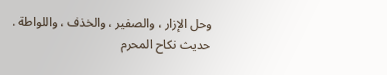وحل الإزار ، والصفير ، والخذف ، واللواطة .
حديث نكاح المحرم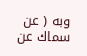وبه ( عن سماك عن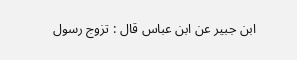ابن جبير عن ابن عباس قال : تزوج رسول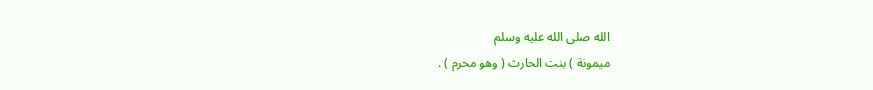الله صلى الله عليه وسلم
ميمونة ) بنت الحارث ( وهو محرم ) .